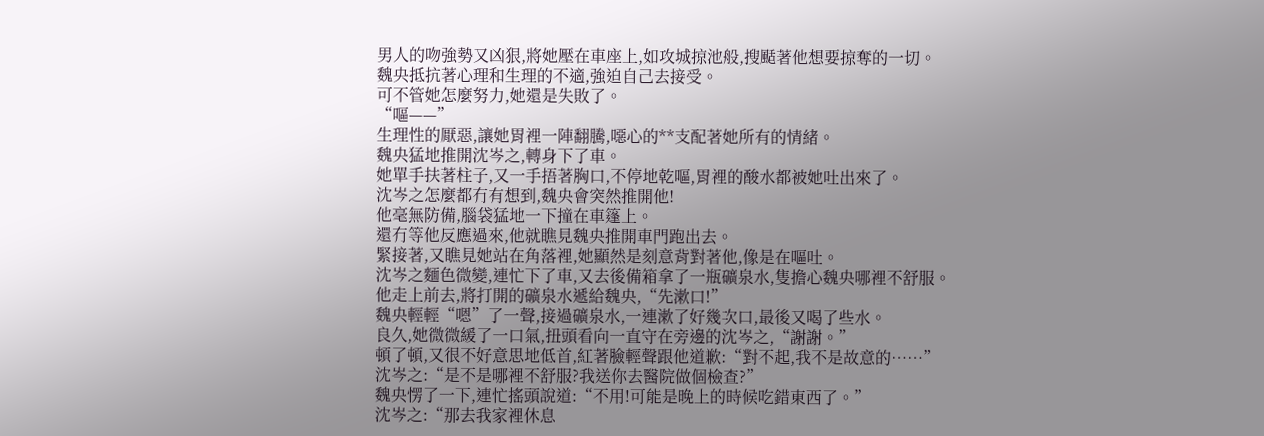男人的吻強勢又凶狠,將她壓在車座上,如攻城掠池般,搜颳著他想要掠奪的一切。
魏央抵抗著心理和生理的不適,強迫自己去接受。
可不管她怎麼努力,她還是失敗了。
“嘔——”
生理性的厭惡,讓她胃裡一陣翻騰,噁心的**支配著她所有的情緒。
魏央猛地推開沈岑之,轉身下了車。
她單手扶著柱子,又一手捂著胸口,不停地乾嘔,胃裡的酸水都被她吐出來了。
沈岑之怎麼都冇有想到,魏央會突然推開他!
他毫無防備,腦袋猛地一下撞在車篷上。
還冇等他反應過來,他就瞧見魏央推開車門跑出去。
緊接著,又瞧見她站在角落裡,她顯然是刻意背對著他,像是在嘔吐。
沈岑之麵色微變,連忙下了車,又去後備箱拿了一瓶礦泉水,隻擔心魏央哪裡不舒服。
他走上前去,將打開的礦泉水遞給魏央,“先漱口!”
魏央輕輕“嗯”了一聲,接過礦泉水,一連漱了好幾次口,最後又喝了些水。
良久,她微微緩了一口氣,扭頭看向一直守在旁邊的沈岑之,“謝謝。”
頓了頓,又很不好意思地低首,紅著臉輕聲跟他道歉:“對不起,我不是故意的……”
沈岑之:“是不是哪裡不舒服?我送你去醫院做個檢查?”
魏央愣了一下,連忙搖頭說道:“不用!可能是晚上的時候吃錯東西了。”
沈岑之:“那去我家裡休息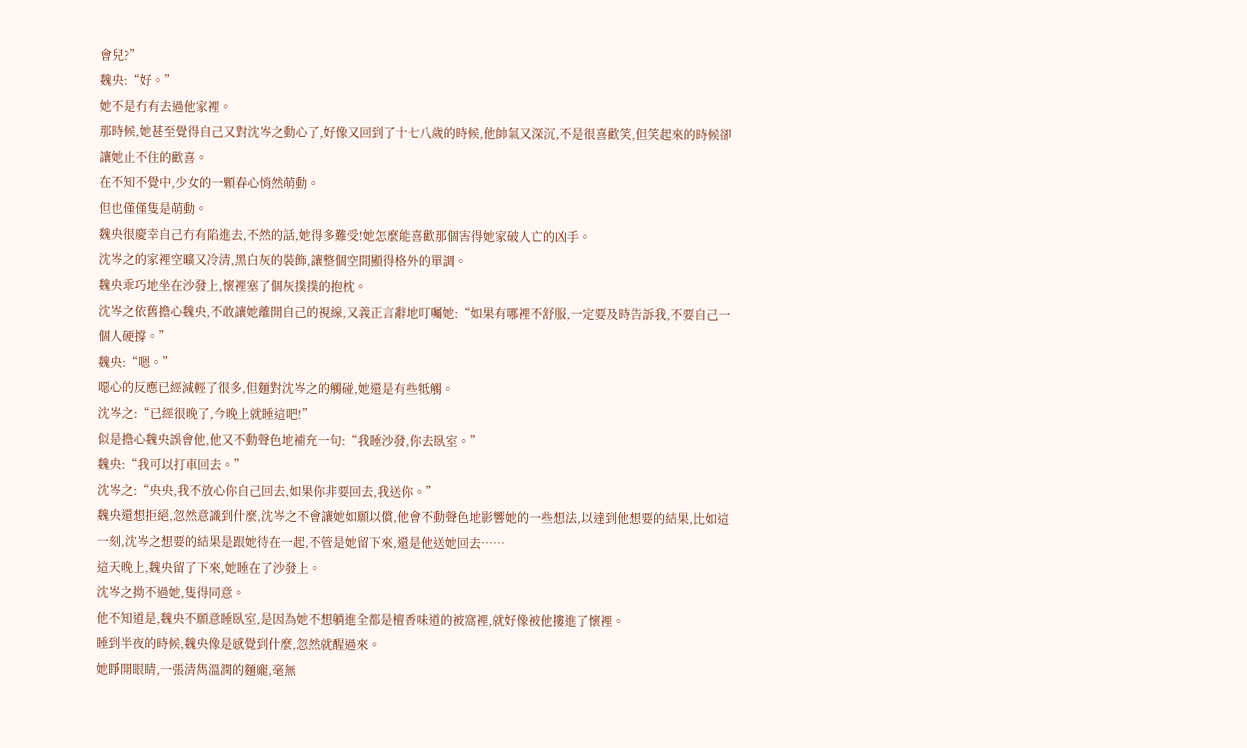會兒?”
魏央:“好。”
她不是冇有去過他家裡。
那時候,她甚至覺得自己又對沈岑之動心了,好像又回到了十七八歲的時候,他帥氣又深沉,不是很喜歡笑,但笑起來的時候卻讓她止不住的歡喜。
在不知不覺中,少女的一顆春心悄然萌動。
但也僅僅隻是萌動。
魏央很慶幸自己冇有陷進去,不然的話,她得多難受!她怎麼能喜歡那個害得她家破人亡的凶手。
沈岑之的家裡空曠又冷清,黑白灰的裝飾,讓整個空間顯得格外的單調。
魏央乖巧地坐在沙發上,懷裡塞了個灰撲撲的抱枕。
沈岑之依舊擔心魏央,不敢讓她離開自己的視線,又義正言辭地叮囑她:“如果有哪裡不舒服,一定要及時告訴我,不要自己一個人硬撐。”
魏央:“嗯。”
噁心的反應已經減輕了很多,但麵對沈岑之的觸碰,她還是有些牴觸。
沈岑之:“已經很晚了,今晚上就睡這吧!”
似是擔心魏央誤會他,他又不動聲色地補充一句:“我睡沙發,你去臥室。”
魏央:“我可以打車回去。”
沈岑之:“央央,我不放心你自己回去,如果你非要回去,我送你。”
魏央還想拒絕,忽然意識到什麼,沈岑之不會讓她如願以償,他會不動聲色地影響她的一些想法,以達到他想要的結果,比如這一刻,沈岑之想要的結果是跟她待在一起,不管是她留下來,還是他送她回去……
這天晚上,魏央留了下來,她睡在了沙發上。
沈岑之拗不過她,隻得同意。
他不知道是,魏央不願意睡臥室,是因為她不想躺進全都是檀香味道的被窩裡,就好像被他摟進了懷裡。
睡到半夜的時候,魏央像是感覺到什麼,忽然就醒過來。
她睜開眼睛,一張清雋溫潤的麵龐,毫無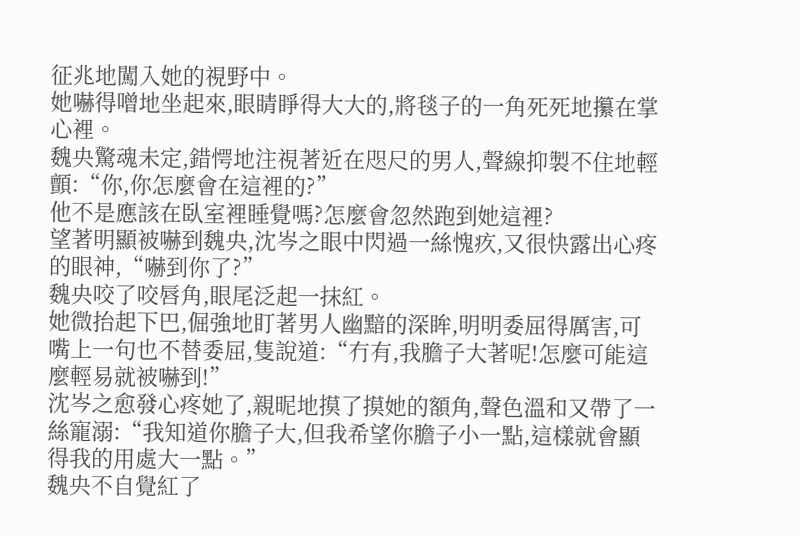征兆地闖入她的視野中。
她嚇得噌地坐起來,眼睛睜得大大的,將毯子的一角死死地攥在掌心裡。
魏央驚魂未定,錯愕地注視著近在咫尺的男人,聲線抑製不住地輕顫:“你,你怎麼會在這裡的?”
他不是應該在臥室裡睡覺嗎?怎麼會忽然跑到她這裡?
望著明顯被嚇到魏央,沈岑之眼中閃過一絲愧疚,又很快露出心疼的眼神,“嚇到你了?”
魏央咬了咬唇角,眼尾泛起一抹紅。
她微抬起下巴,倔強地盯著男人幽黯的深眸,明明委屈得厲害,可嘴上一句也不替委屈,隻說道:“冇有,我膽子大著呢!怎麼可能這麼輕易就被嚇到!”
沈岑之愈發心疼她了,親昵地摸了摸她的額角,聲色溫和又帶了一絲寵溺:“我知道你膽子大,但我希望你膽子小一點,這樣就會顯得我的用處大一點。”
魏央不自覺紅了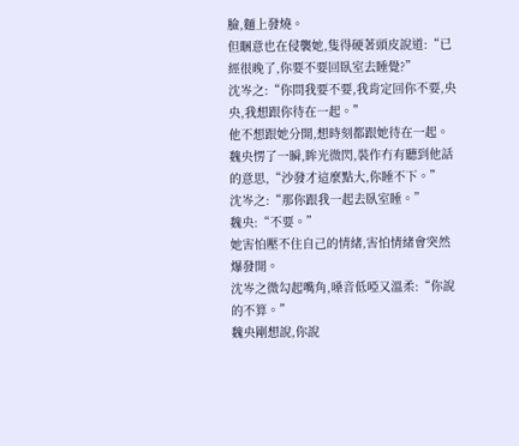臉,麵上發燒。
但睏意也在侵襲她,隻得硬著頭皮說道:“已經很晚了,你要不要回臥室去睡覺?”
沈岑之:“你問我要不要,我肯定回你不要,央央,我想跟你待在一起。”
他不想跟她分開,想時刻都跟她待在一起。
魏央愣了一瞬,眸光微閃,裝作冇有聽到他話的意思,“沙發才這麼點大,你睡不下。”
沈岑之:“那你跟我一起去臥室睡。”
魏央:“不要。”
她害怕壓不住自己的情緒,害怕情緒會突然爆發開。
沈岑之微勾起嘴角,嗓音低啞又溫柔:“你說的不算。”
魏央剛想說,你說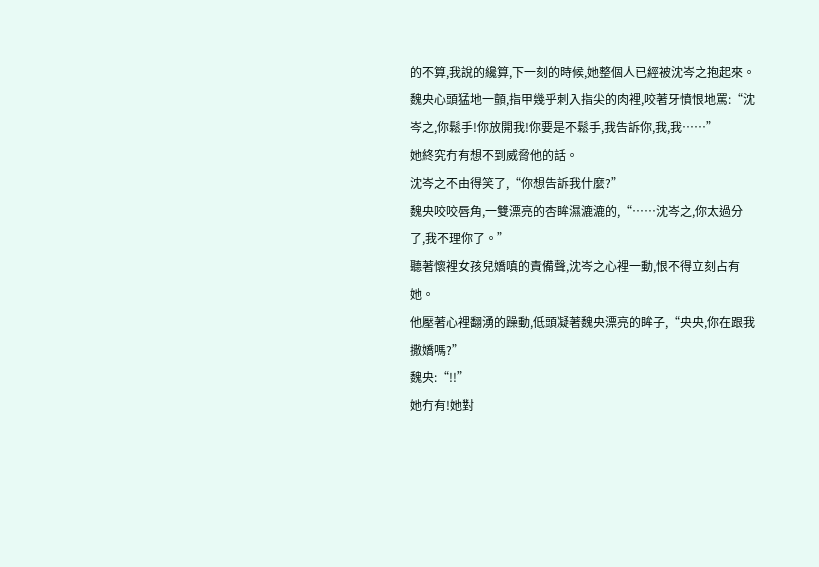的不算,我說的纔算,下一刻的時候,她整個人已經被沈岑之抱起來。
魏央心頭猛地一顫,指甲幾乎刺入指尖的肉裡,咬著牙憤恨地罵:“沈岑之,你鬆手!你放開我!你要是不鬆手,我告訴你,我,我……”
她終究冇有想不到威脅他的話。
沈岑之不由得笑了,“你想告訴我什麼?”
魏央咬咬唇角,一雙漂亮的杏眸濕漉漉的,“……沈岑之,你太過分了,我不理你了。”
聽著懷裡女孩兒嬌嗔的責備聲,沈岑之心裡一動,恨不得立刻占有她。
他壓著心裡翻湧的躁動,低頭凝著魏央漂亮的眸子,“央央,你在跟我撒嬌嗎?”
魏央:“!!”
她冇有!她對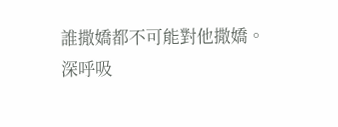誰撒嬌都不可能對他撒嬌。
深呼吸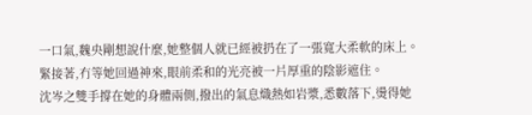一口氣,魏央剛想說什麼,她整個人就已經被扔在了一張寬大柔軟的床上。
緊接著,冇等她回過神來,眼前柔和的光亮被一片厚重的陰影遮住。
沈岑之雙手撐在她的身體兩側,撥出的氣息熾熱如岩漿,悉數落下,燙得她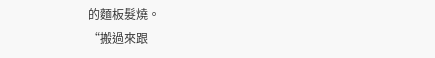的麵板髮燒。
“搬過來跟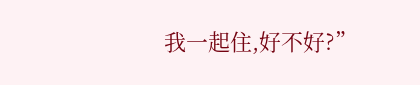我一起住,好不好?”